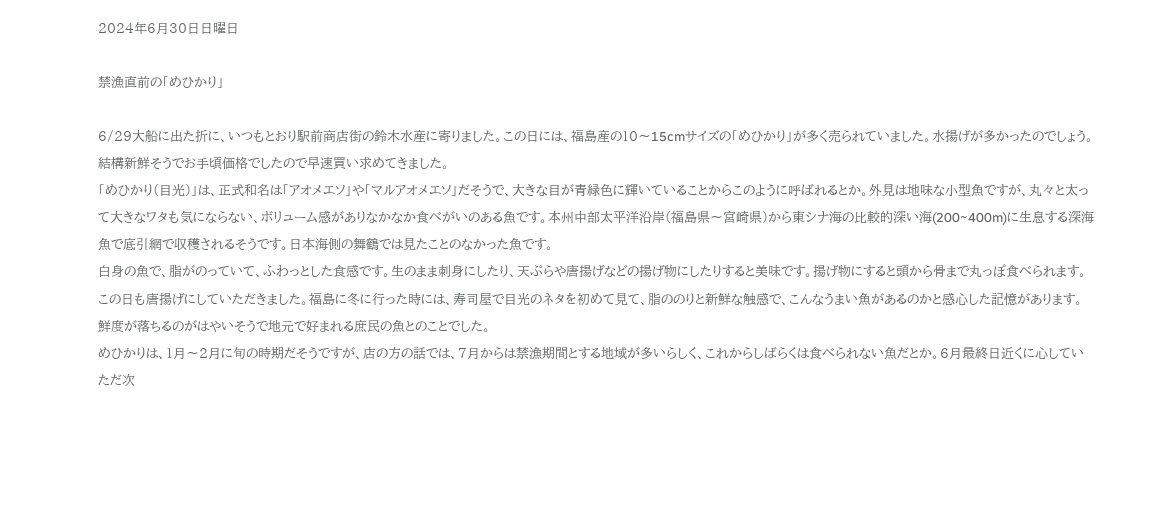2024年6月30日日曜日

禁漁直前の「めひかり」

6/29大船に出た折に、いつもとおり駅前商店街の鈴木水産に寄りました。この日には、福島産の10〜15cmサイズの「めひかり」が多く売られていました。水揚げが多かったのでしょう。結構新鮮そうでお手頃価格でしたので早速買い求めてきました。
「めひかり(目光)」は、正式和名は「アオメエソ」や「マルアオメエソ」だそうで、大きな目が青緑色に輝いていることからこのように呼ばれるとか。外見は地味な小型魚ですが、丸々と太って大きなワタも気にならない、ボリューム感がありなかなか食べがいのある魚です。本州中部太平洋沿岸(福島県〜宮崎県)から東シナ海の比較的深い海(200~400m)に生息する深海魚で底引網で収穫されるそうです。日本海側の舞鶴では見たことのなかった魚です。
白身の魚で、脂がのっていて、ふわっとした食感です。生のまま刺身にしたり、天ぷらや唐揚げなどの揚げ物にしたりすると美味です。揚げ物にすると頭から骨まで丸っぽ食べられます。この日も唐揚げにしていただきました。福島に冬に行った時には、寿司屋で目光のネタを初めて見て、脂ののりと新鮮な触感で、こんなうまい魚があるのかと感心した記憶があります。鮮度が落ちるのがはやいそうで地元で好まれる庶民の魚とのことでした。
めひかりは、1月〜2月に旬の時期だそうですが、店の方の話では、7月からは禁漁期間とする地域が多いらしく、これからしばらくは食べられない魚だとか。6月最終日近くに心していただ次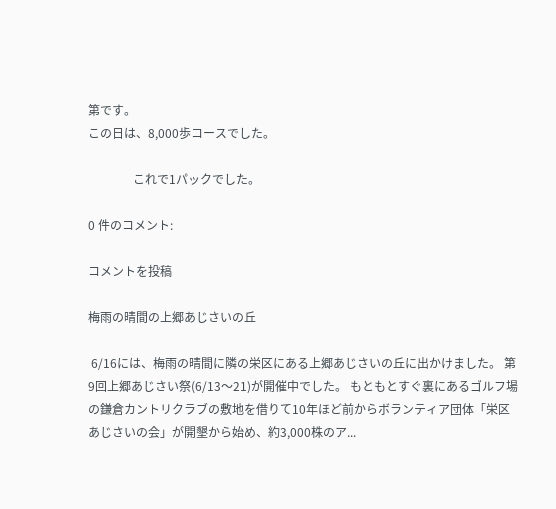第です。
この日は、8,000歩コースでした。

               これで1パックでした。

0 件のコメント:

コメントを投稿

梅雨の晴間の上郷あじさいの丘

 6/16には、梅雨の晴間に隣の栄区にある上郷あじさいの丘に出かけました。 第9回上郷あじさい祭(6/13〜21)が開催中でした。 もともとすぐ裏にあるゴルフ場の鎌倉カントリクラブの敷地を借りて10年ほど前からボランティア団体「栄区あじさいの会」が開墾から始め、約3,000株のア...